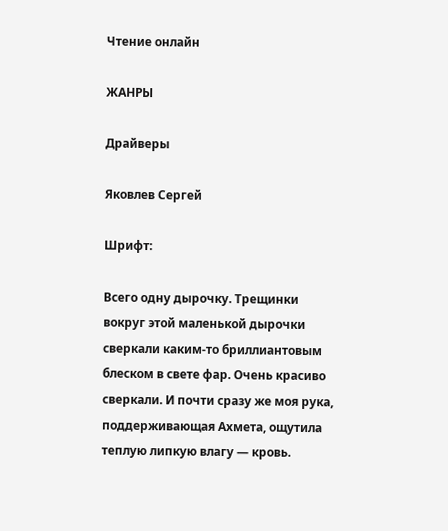Чтение онлайн

ЖАНРЫ

Драйверы

Яковлев Сергей

Шрифт:

Всего одну дырочку. Трещинки вокруг этой маленькой дырочки сверкали каким-то бриллиантовым блеском в свете фар. Очень красиво сверкали. И почти сразу же моя рука, поддерживающая Ахмета, ощутила теплую липкую влагу — кровь.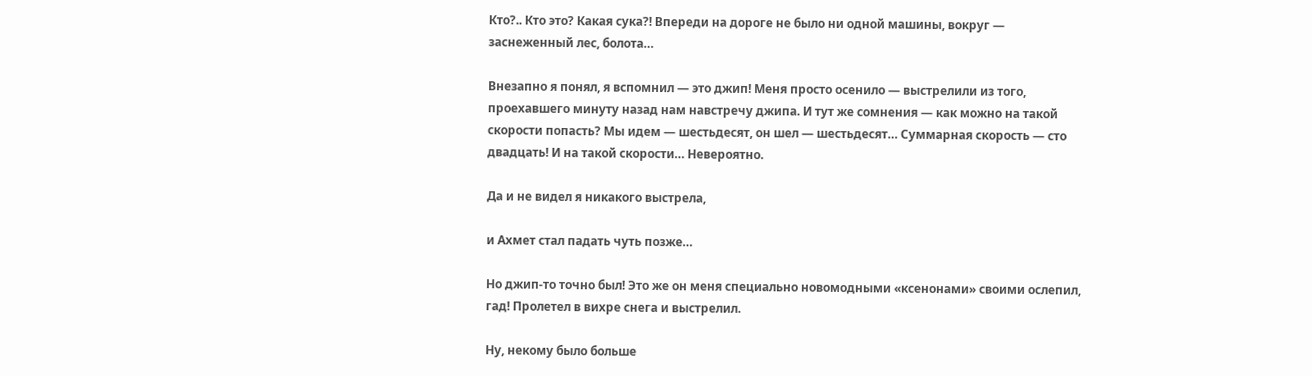Кто?.. Кто это? Какая сука?! Впереди на дороге не было ни одной машины, вокруг — заснеженный лес, болота…

Внезапно я понял, я вспомнил — это джип! Меня просто осенило — выстрелили из того, проехавшего минуту назад нам навстречу джипа. И тут же сомнения — как можно на такой скорости попасть? Мы идем — шестьдесят, он шел — шестьдесят… Суммарная скорость — сто двадцать! И на такой скорости… Невероятно.

Да и не видел я никакого выстрела,

и Ахмет стал падать чуть позже…

Но джип-то точно был! Это же он меня специально новомодными «ксенонами» своими ослепил, гад! Пролетел в вихре снега и выстрелил.

Ну, некому было больше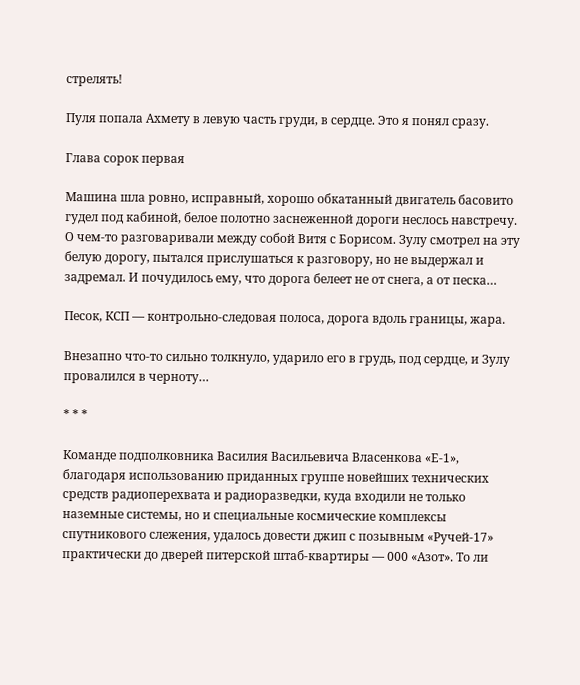стрелять!

Пуля попала Ахмету в левую часть груди, в сердце. Это я понял сразу.

Глава сорок первая

Машина шла ровно, исправный, хорошо обкатанный двигатель басовито гудел под кабиной, белое полотно заснеженной дороги неслось навстречу. О чем-то разговаривали между собой Витя с Борисом. Зулу смотрел на эту белую дорогу, пытался прислушаться к разговору, но не выдержал и задремал. И почудилось ему, что дорога белеет не от снега, а от песка…

Песок, КСП — контрольно-следовая полоса, дорога вдоль границы, жара.

Внезапно что-то сильно толкнуло, ударило его в грудь, под сердце, и Зулу провалился в черноту…

* * *

Команде подполковника Василия Васильевича Власенкова «Е-1», благодаря использованию приданных группе новейших технических средств радиоперехвата и радиоразведки, куда входили не только наземные системы, но и специальные космические комплексы спутникового слежения, удалось довести джип с позывным «Ручей-17» практически до дверей питерской штаб-квартиры — 000 «Азот». То ли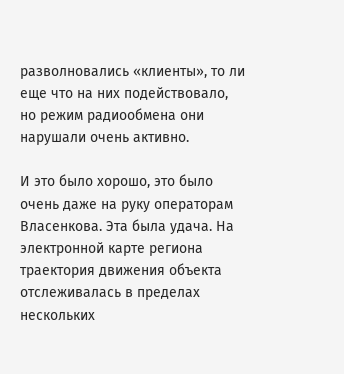разволновались «клиенты», то ли еще что на них подействовало, но режим радиообмена они нарушали очень активно.

И это было хорошо, это было очень даже на руку операторам Власенкова. Эта была удача. На электронной карте региона траектория движения объекта отслеживалась в пределах нескольких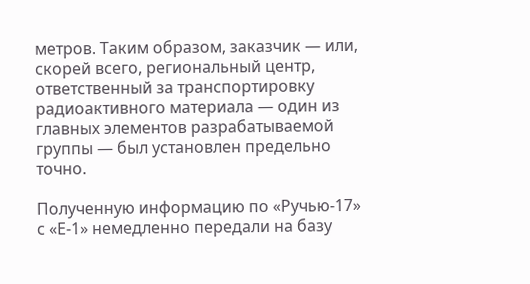метров. Таким образом, заказчик — или, скорей всего, региональный центр, ответственный за транспортировку радиоактивного материала — один из главных элементов разрабатываемой группы — был установлен предельно точно.

Полученную информацию по «Ручью-17» с «Е-1» немедленно передали на базу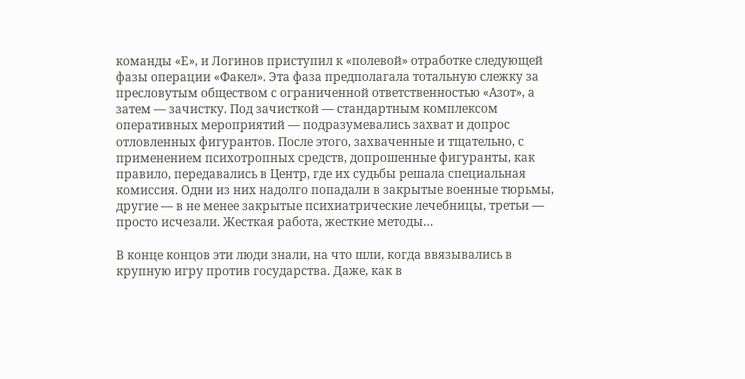команды «Е», и Логинов приступил к «полевой» отработке следующей фазы операции «Факел». Эта фаза предполагала тотальную слежку за пресловутым обществом с ограниченной ответственностью «Азот», а затем — зачистку. Под зачисткой — стандартным комплексом оперативных мероприятий — подразумевались захват и допрос отловленных фигурантов. После этого, захваченные и тщательно, с применением психотропных средств, допрошенные фигуранты, как правило, передавались в Центр, где их судьбы решала специальная комиссия. Одни из них надолго попадали в закрытые военные тюрьмы, другие — в не менее закрытые психиатрические лечебницы, третьи — просто исчезали. Жесткая работа, жесткие методы…

В конце концов эти люди знали, на что шли, когда ввязывались в крупную игру против государства. Даже, как в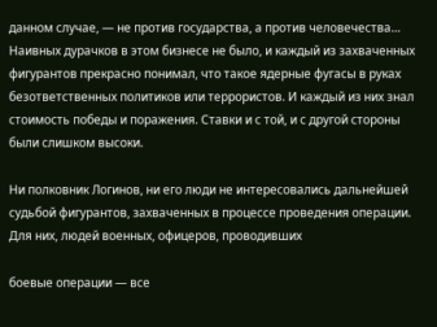данном случае, — не против государства, а против человечества… Наивных дурачков в этом бизнесе не было, и каждый из захваченных фигурантов прекрасно понимал, что такое ядерные фугасы в руках безответственных политиков или террористов. И каждый из них знал стоимость победы и поражения. Ставки и с той, и с другой стороны были слишком высоки.

Ни полковник Логинов, ни его люди не интересовались дальнейшей судьбой фигурантов, захваченных в процессе проведения операции. Для них, людей военных, офицеров, проводивших

боевые операции — все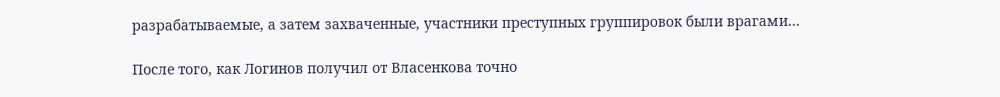разрабатываемые, а затем захваченные, участники преступных группировок были врагами…

После того, как Логинов получил от Власенкова точно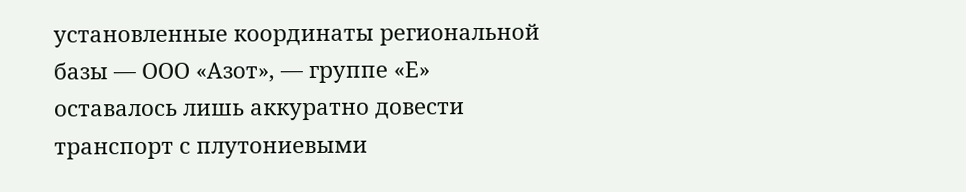установленные координаты региональной базы — ООО «Азот», — группе «Е» оставалось лишь аккуратно довести транспорт с плутониевыми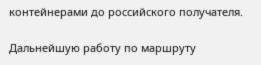контейнерами до российского получателя.

Дальнейшую работу по маршруту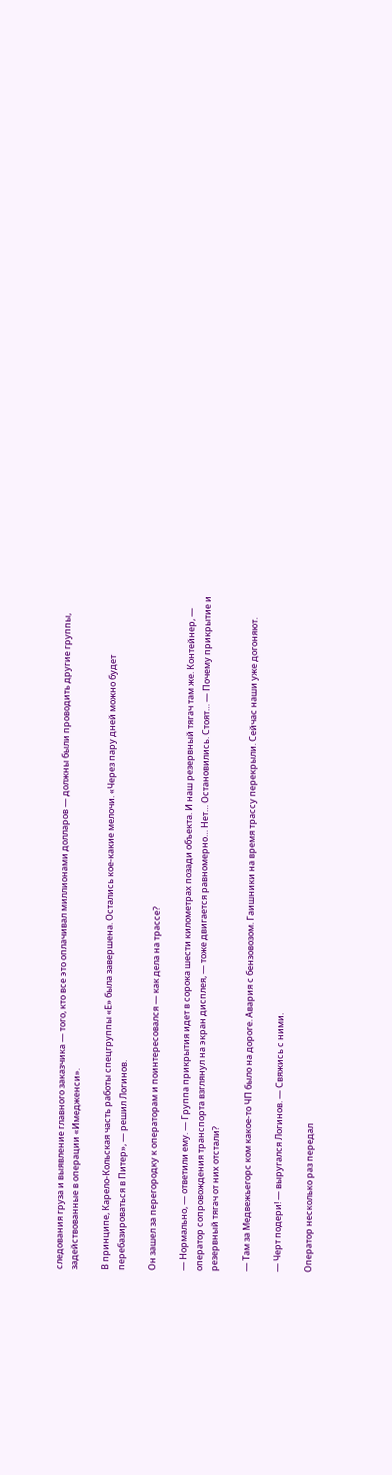следования груза и выявление главного заказчика — того, кто все это оплачивал миллионами долларов — должны были проводить другие группы, задействованные в операции «Имедженси».

В принципе, Карело-Кольская часть работы спецгруппы «Е» была завершена. Остались кое-какие мелочи. «Через пару дней можно будет перебазироваться в Питер», — решил Логинов.

Он зашел за перегородку к операторам и поинтересовался — как дела на трассе?

— Нормально, — ответили ему. — Группа прикрытия идет в сорока шести километрах позади объекта. И наш резервный тягач там же. Контейнер, — оператор сопровождения транспорта взглянул на экран дисплея, — тоже двигается равномерно… Нет… Остановились. Стоят… — Почему прикрытие и резервный тягач от них отстали?

— Там за Медвежьегорс ком какое-то ЧП было на дороге. Авария с бензовозом. Гаишники на время трассу перекрыли. Сейчас наши уже догоняют.

— Черт подери! — выругался Логинов. — Свяжись с ними.

Оператор несколько раз передал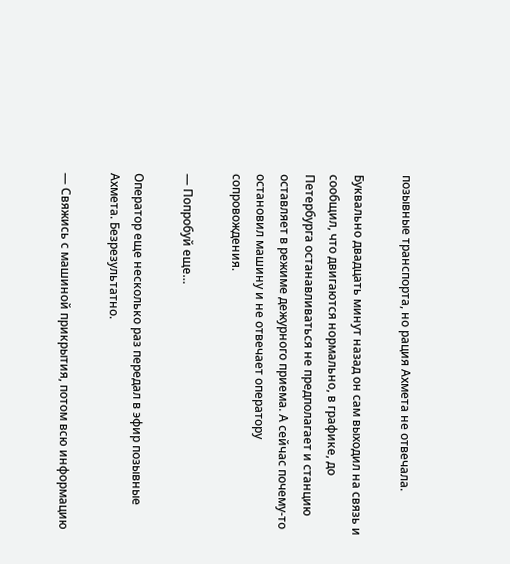позывные транспорта, но рация Ахмета не отвечала.

Буквально двадцать минут назад он сам выходил на связь и сообщил, что двигаются нормально, в графике, до Петербурга останавливаться не предполагает и станцию оставляет в режиме дежурного приема. А сейчас почему-то остановил машину и не отвечает оператору сопровождения.

— Попробуй еще…

Оператор еще несколько раз передал в эфир позывные Ахмета. Безрезультатно.

— Свяжись с машиной прикрытия, потом всю информацию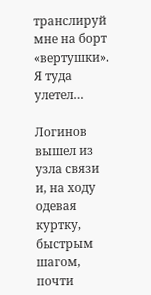транслируй мне на борт «вертушки». Я туда улетел…

Логинов вышел из узла связи и, на ходу одевая куртку, быстрым шагом, почти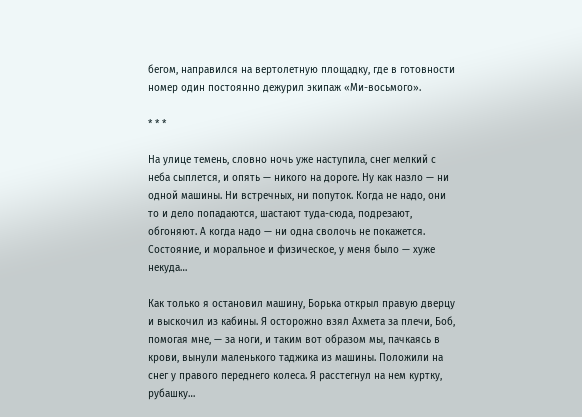бегом, направился на вертолетную площадку, где в готовности номер один постоянно дежурил экипаж «Ми-восьмого».

* * *

На улице темень, словно ночь уже наступила, снег мелкий с неба сыплется, и опять — никого на дороге. Ну как назло — ни одной машины. Ни встречных, ни попуток. Когда не надо, они то и дело попадаются, шастают туда-сюда, подрезают, обгоняют. А когда надо — ни одна сволочь не покажется. Состояние, и моральное и физическое, у меня было — хуже некуда…

Как только я остановил машину, Борька открыл правую дверцу и выскочил из кабины. Я осторожно взял Ахмета за плечи, Боб, помогая мне, — за ноги, и таким вот образом мы, пачкаясь в крови, вынули маленького таджика из машины. Положили на снег у правого переднего колеса. Я расстегнул на нем куртку, рубашку…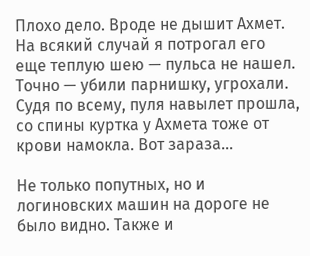Плохо дело. Вроде не дышит Ахмет. На всякий случай я потрогал его еще теплую шею — пульса не нашел. Точно — убили парнишку, угрохали. Судя по всему, пуля навылет прошла, со спины куртка у Ахмета тоже от крови намокла. Вот зараза…

Не только попутных, но и логиновских машин на дороге не было видно. Также и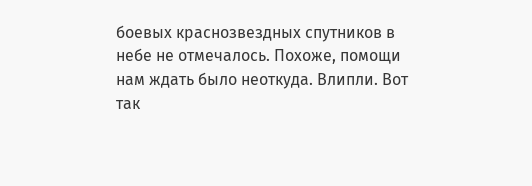боевых краснозвездных спутников в небе не отмечалось. Похоже, помощи нам ждать было неоткуда. Влипли. Вот так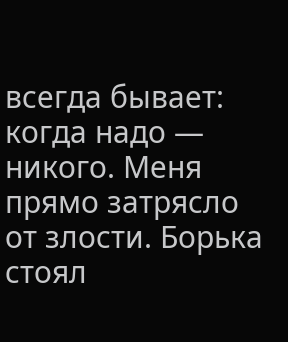всегда бывает: когда надо — никого. Меня прямо затрясло от злости. Борька стоял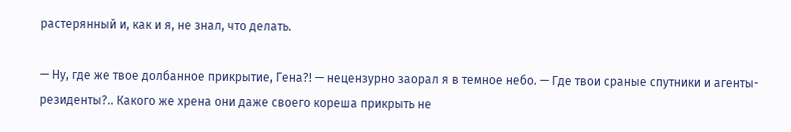растерянный и, как и я, не знал, что делать.

— Ну, где же твое долбанное прикрытие, Гена?! — нецензурно заорал я в темное небо. — Где твои сраные спутники и агенты-резиденты?.. Какого же хрена они даже своего кореша прикрыть не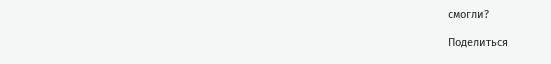смогли?

Поделиться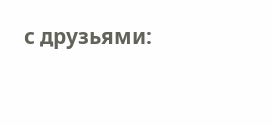с друзьями: